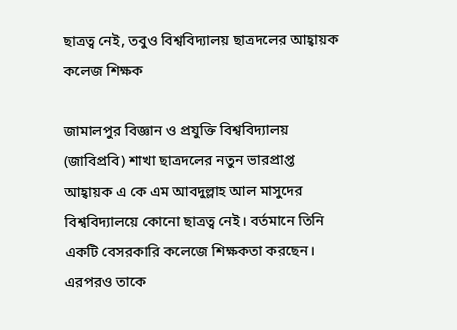ছাত্রত্ব নেই, তবুও বিশ্ববিদ্যালয় ছাত্রদলের আহ্বায়ক কলেজ শিক্ষক

জামালপুর বিজ্ঞান ও প্রযুক্তি বিশ্ববিদ্যালয় (জাবিপ্রবি) শাখা ছাত্রদলের নতুন ভারপ্রাপ্ত আহ্বায়ক এ কে এম আবদুল্লাহ আল মাসুদের বিশ্ববিদ্যালয়ে কোনো ছাত্রত্ব নেই। বর্তমানে তিনি একটি বেসরকারি কলেজে শিক্ষকতা করছেন। এরপরও তাকে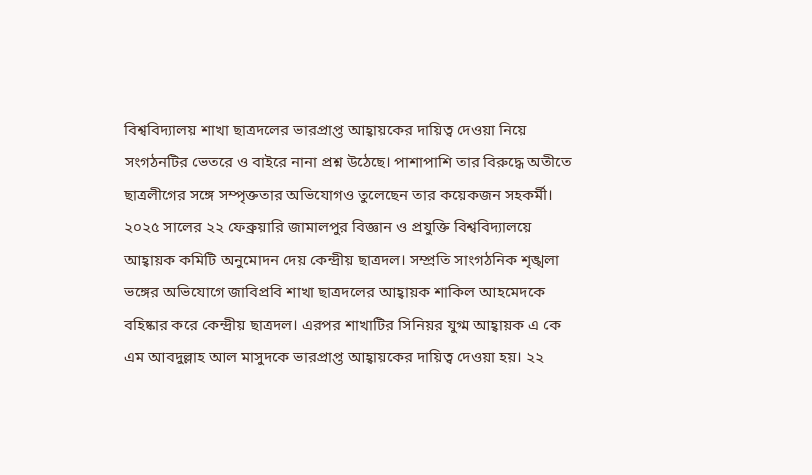বিশ্ববিদ্যালয় শাখা ছাত্রদলের ভারপ্রাপ্ত আহ্বায়কের দায়িত্ব দেওয়া নিয়ে সংগঠনটির ভেতরে ও বাইরে নানা প্রশ্ন উঠেছে। পাশাপাশি তার বিরুদ্ধে অতীতে ছাত্রলীগের সঙ্গে সম্পৃক্ততার অভিযোগও তুলেছেন তার কয়েকজন সহকর্মী।
২০২৫ সালের ২২ ফেব্রুয়ারি জামালপুর বিজ্ঞান ও প্রযুক্তি বিশ্ববিদ্যালয়ে আহ্বায়ক কমিটি অনুমোদন দেয় কেন্দ্রীয় ছাত্রদল। সম্প্রতি সাংগঠনিক শৃঙ্খলা ভঙ্গের অভিযোগে জাবিপ্রবি শাখা ছাত্রদলের আহ্বায়ক শাকিল আহমেদকে বহিষ্কার করে কেন্দ্রীয় ছাত্রদল। এরপর শাখাটির সিনিয়র যুগ্ম আহ্বায়ক এ কে এম আবদুল্লাহ আল মাসুদকে ভারপ্রাপ্ত আহ্বায়কের দায়িত্ব দেওয়া হয়। ২২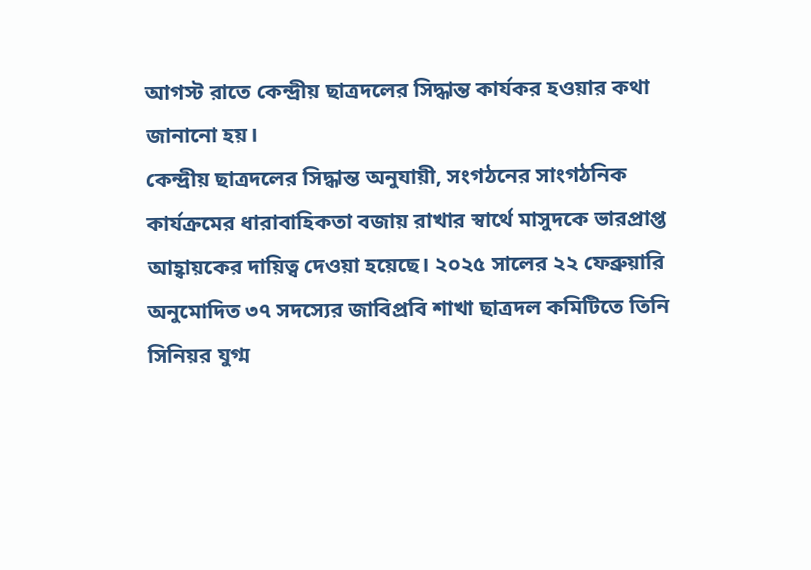আগস্ট রাতে কেন্দ্রীয় ছাত্রদলের সিদ্ধান্ত কার্যকর হওয়ার কথা জানানো হয়।
কেন্দ্রীয় ছাত্রদলের সিদ্ধান্ত অনুযায়ী, সংগঠনের সাংগঠনিক কার্যক্রমের ধারাবাহিকতা বজায় রাখার স্বার্থে মাসুদকে ভারপ্রাপ্ত আহ্বায়কের দায়িত্ব দেওয়া হয়েছে। ২০২৫ সালের ২২ ফেব্রুয়ারি অনুমোদিত ৩৭ সদস্যের জাবিপ্রবি শাখা ছাত্রদল কমিটিতে তিনি সিনিয়র যুগ্ম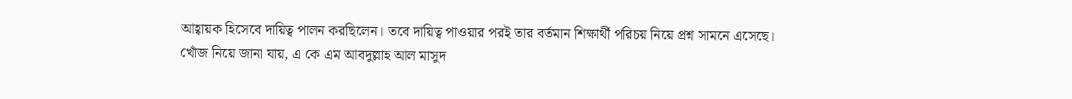আহ্বায়ক হিসেবে দায়িত্ব পালন করছিলেন। তবে দায়িত্ব পাওয়ার পরই তার বর্তমান শিক্ষার্থী পরিচয় নিয়ে প্রশ্ন সামনে এসেছে।
খোঁজ নিয়ে জানা যায়, এ কে এম আবদুল্লাহ আল মাসুদ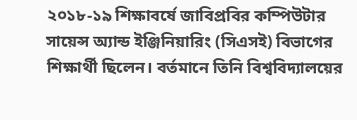২০১৮-১৯ শিক্ষাবর্ষে জাবিপ্রবির কম্পিউটার সায়েন্স অ্যান্ড ইঞ্জিনিয়ারিং (সিএসই) বিভাগের শিক্ষার্থী ছিলেন। বর্তমানে তিনি বিশ্ববিদ্যালয়ের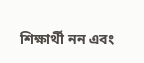শিক্ষার্থী নন এবং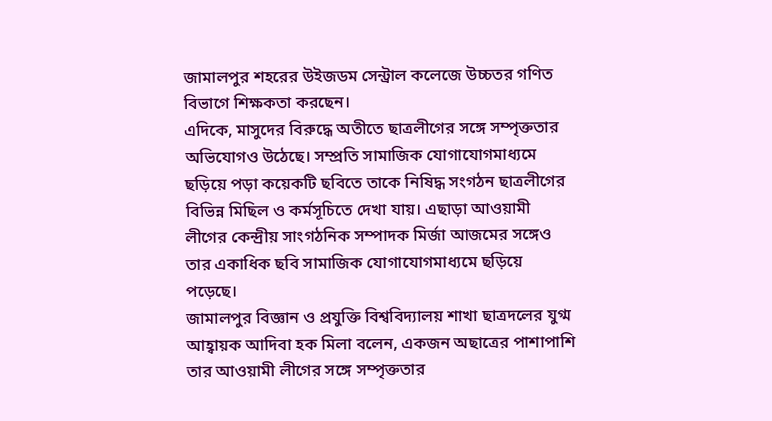জামালপুর শহরের উইজডম সেন্ট্রাল কলেজে উচ্চতর গণিত বিভাগে শিক্ষকতা করছেন।
এদিকে, মাসুদের বিরুদ্ধে অতীতে ছাত্রলীগের সঙ্গে সম্পৃক্ততার অভিযোগও উঠেছে। সম্প্রতি সামাজিক যোগাযোগমাধ্যমে ছড়িয়ে পড়া কয়েকটি ছবিতে তাকে নিষিদ্ধ সংগঠন ছাত্রলীগের বিভিন্ন মিছিল ও কর্মসূচিতে দেখা যায়। এছাড়া আওয়ামী লীগের কেন্দ্রীয় সাংগঠনিক সম্পাদক মির্জা আজমের সঙ্গেও তার একাধিক ছবি সামাজিক যোগাযোগমাধ্যমে ছড়িয়ে পড়েছে।
জামালপুর বিজ্ঞান ও প্রযুক্তি বিশ্ববিদ্যালয় শাখা ছাত্রদলের যুগ্ম আহ্বায়ক আদিবা হক মিলা বলেন, একজন অছাত্রের পাশাপাশি তার আওয়ামী লীগের সঙ্গে সম্পৃক্ততার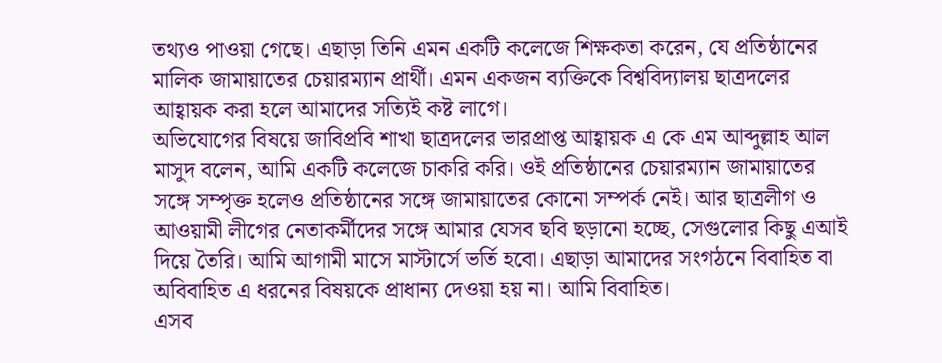তথ্যও পাওয়া গেছে। এছাড়া তিনি এমন একটি কলেজে শিক্ষকতা করেন, যে প্রতিষ্ঠানের মালিক জামায়াতের চেয়ারম্যান প্রার্থী। এমন একজন ব্যক্তিকে বিশ্ববিদ্যালয় ছাত্রদলের আহ্বায়ক করা হলে আমাদের সত্যিই কষ্ট লাগে।
অভিযোগের বিষয়ে জাবিপ্রবি শাখা ছাত্রদলের ভারপ্রাপ্ত আহ্বায়ক এ কে এম আব্দুল্লাহ আল মাসুদ বলেন, আমি একটি কলেজে চাকরি করি। ওই প্রতিষ্ঠানের চেয়ারম্যান জামায়াতের সঙ্গে সম্পৃক্ত হলেও প্রতিষ্ঠানের সঙ্গে জামায়াতের কোনো সম্পর্ক নেই। আর ছাত্রলীগ ও আওয়ামী লীগের নেতাকর্মীদের সঙ্গে আমার যেসব ছবি ছড়ানো হচ্ছে, সেগুলোর কিছু এআই দিয়ে তৈরি। আমি আগামী মাসে মাস্টার্সে ভর্তি হবো। এছাড়া আমাদের সংগঠনে বিবাহিত বা অবিবাহিত এ ধরনের বিষয়কে প্রাধান্য দেওয়া হয় না। আমি বিবাহিত।
এসব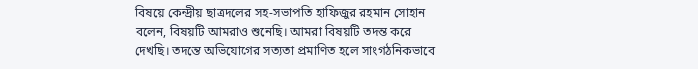বিষয়ে কেন্দ্রীয় ছাত্রদলের সহ-সভাপতি হাফিজুর রহমান সোহান বলেন, বিষয়টি আমরাও শুনেছি। আমরা বিষয়টি তদন্ত করে দেখছি। তদন্তে অভিযোগের সত্যতা প্রমাণিত হলে সাংগঠনিকভাবে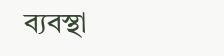ব্যবস্থা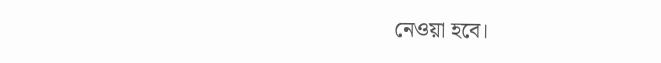নেওয়া হবে।